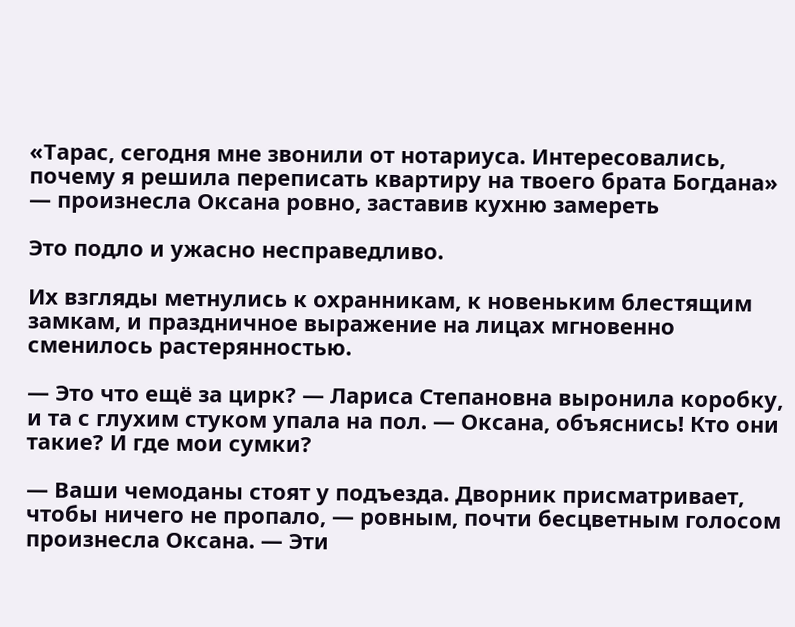«Тарас, сегодня мне звонили от нотариуса. Интересовались, почему я решила переписать квартиру на твоего брата Богдана» — произнесла Оксана ровно, заставив кухню замереть

Это подло и ужасно несправедливо.

Их взгляды метнулись к охранникам, к новеньким блестящим замкам, и праздничное выражение на лицах мгновенно сменилось растерянностью.

— Это что ещё за цирк? — Лариса Степановна выронила коробку, и та с глухим стуком упала на пол. — Оксана, объяснись! Кто они такие? И где мои сумки?

— Ваши чемоданы стоят у подъезда. Дворник присматривает, чтобы ничего не пропало, — ровным, почти бесцветным голосом произнесла Оксана. — Эти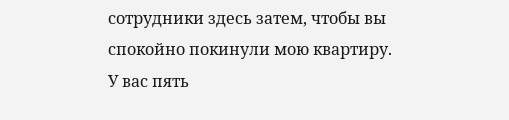сотрудники здесь затем, чтобы вы спокойно покинули мою квартиру. У вас пять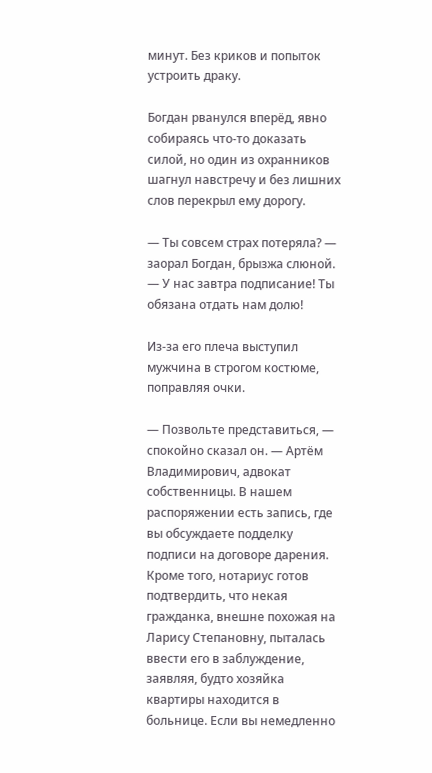минут. Без криков и попыток устроить драку.

Богдан рванулся вперёд, явно собираясь что-то доказать силой, но один из охранников шагнул навстречу и без лишних слов перекрыл ему дорогу.

— Ты совсем страх потеряла? — заорал Богдан, брызжа слюной. — У нас завтра подписание! Ты обязана отдать нам долю!

Из-за его плеча выступил мужчина в строгом костюме, поправляя очки.

— Позвольте представиться, — спокойно сказал он. — Артём Владимирович, адвокат собственницы. В нашем распоряжении есть запись, где вы обсуждаете подделку подписи на договоре дарения. Кроме того, нотариус готов подтвердить, что некая гражданка, внешне похожая на Ларису Степановну, пыталась ввести его в заблуждение, заявляя, будто хозяйка квартиры находится в больнице. Если вы немедленно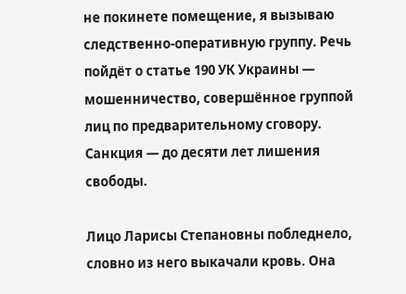не покинете помещение, я вызываю следственно-оперативную группу. Речь пойдёт о статье 190 УК Украины — мошенничество, совершённое группой лиц по предварительному сговору. Санкция — до десяти лет лишения свободы.

Лицо Ларисы Степановны побледнело, словно из него выкачали кровь. Она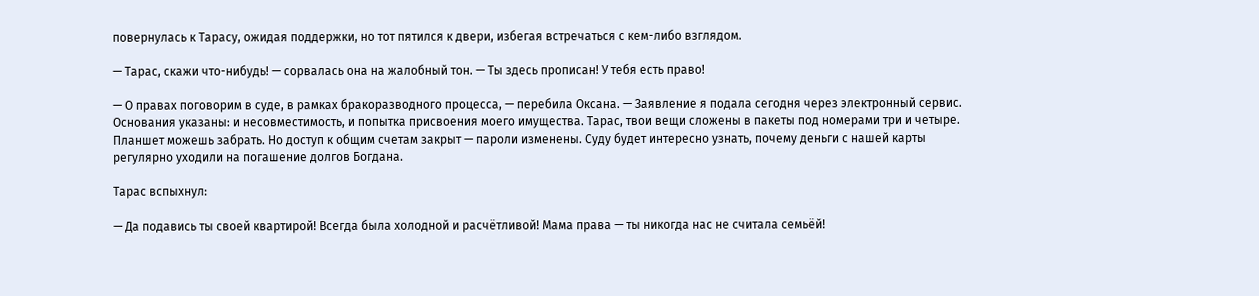повернулась к Тарасу, ожидая поддержки, но тот пятился к двери, избегая встречаться с кем-либо взглядом.

— Тарас, скажи что-нибудь! — сорвалась она на жалобный тон. — Ты здесь прописан! У тебя есть право!

— О правах поговорим в суде, в рамках бракоразводного процесса, — перебила Оксана. — Заявление я подала сегодня через электронный сервис. Основания указаны: и несовместимость, и попытка присвоения моего имущества. Тарас, твои вещи сложены в пакеты под номерами три и четыре. Планшет можешь забрать. Но доступ к общим счетам закрыт — пароли изменены. Суду будет интересно узнать, почему деньги с нашей карты регулярно уходили на погашение долгов Богдана.

Тарас вспыхнул:

— Да подавись ты своей квартирой! Всегда была холодной и расчётливой! Мама права — ты никогда нас не считала семьёй!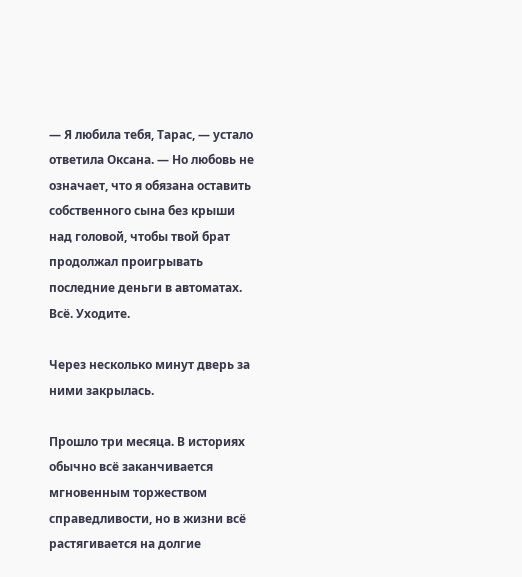— Я любила тебя, Тарас, — устало ответила Оксана. — Но любовь не означает, что я обязана оставить собственного сына без крыши над головой, чтобы твой брат продолжал проигрывать последние деньги в автоматах. Всё. Уходите.

Через несколько минут дверь за ними закрылась.

Прошло три месяца. В историях обычно всё заканчивается мгновенным торжеством справедливости, но в жизни всё растягивается на долгие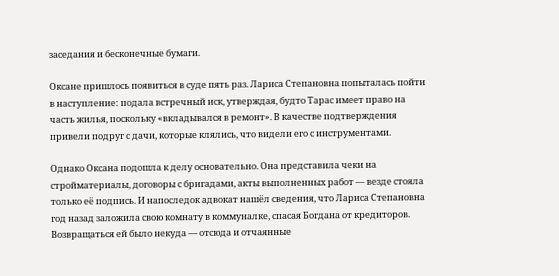заседания и бесконечные бумаги.

Оксане пришлось появиться в суде пять раз. Лариса Степановна попыталась пойти в наступление: подала встречный иск, утверждая, будто Тарас имеет право на часть жилья, поскольку «вкладывался в ремонт». В качестве подтверждения привели подруг с дачи, которые клялись, что видели его с инструментами.

Однако Оксана подошла к делу основательно. Она представила чеки на стройматериалы, договоры с бригадами, акты выполненных работ — везде стояла только её подпись. И напоследок адвокат нашёл сведения, что Лариса Степановна год назад заложила свою комнату в коммуналке, спасая Богдана от кредиторов. Возвращаться ей было некуда — отсюда и отчаянные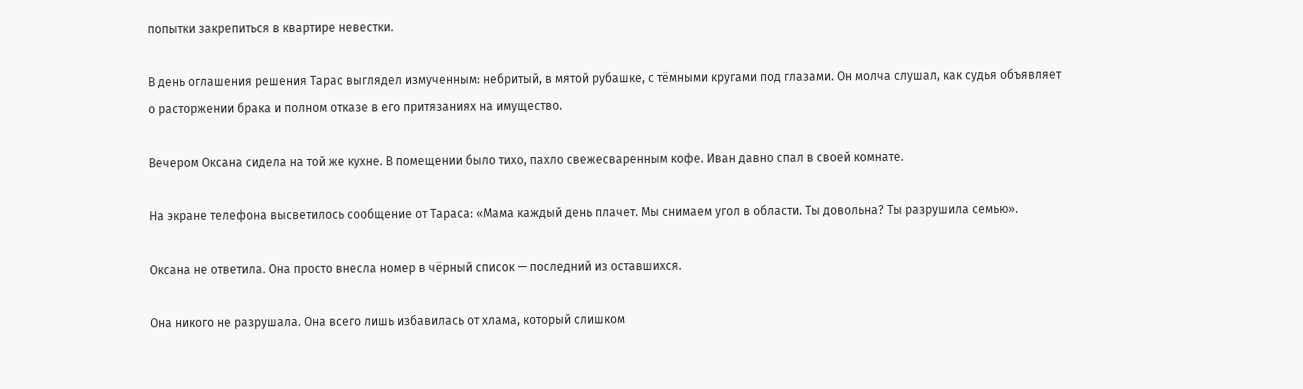попытки закрепиться в квартире невестки.

В день оглашения решения Тарас выглядел измученным: небритый, в мятой рубашке, с тёмными кругами под глазами. Он молча слушал, как судья объявляет о расторжении брака и полном отказе в его притязаниях на имущество.

Вечером Оксана сидела на той же кухне. В помещении было тихо, пахло свежесваренным кофе. Иван давно спал в своей комнате.

На экране телефона высветилось сообщение от Тараса: «Мама каждый день плачет. Мы снимаем угол в области. Ты довольна? Ты разрушила семью».

Оксана не ответила. Она просто внесла номер в чёрный список — последний из оставшихся.

Она никого не разрушала. Она всего лишь избавилась от хлама, который слишком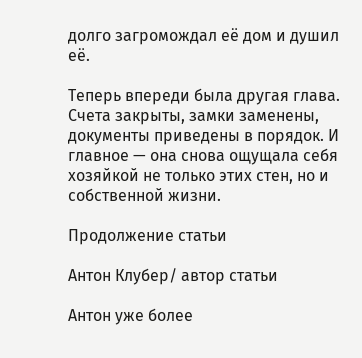долго загромождал её дом и душил её.

Теперь впереди была другая глава. Счета закрыты, замки заменены, документы приведены в порядок. И главное — она снова ощущала себя хозяйкой не только этих стен, но и собственной жизни.

Продолжение статьи

Антон Клубер/ автор статьи

Антон уже более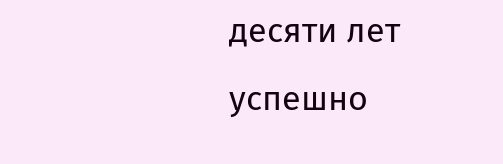десяти лет успешно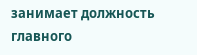занимает должность главного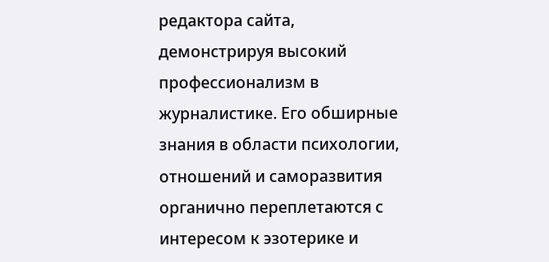редактора сайта, демонстрируя высокий профессионализм в журналистике. Его обширные знания в области психологии, отношений и саморазвития органично переплетаются с интересом к эзотерике и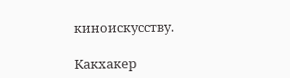киноискусству.

Какхакер